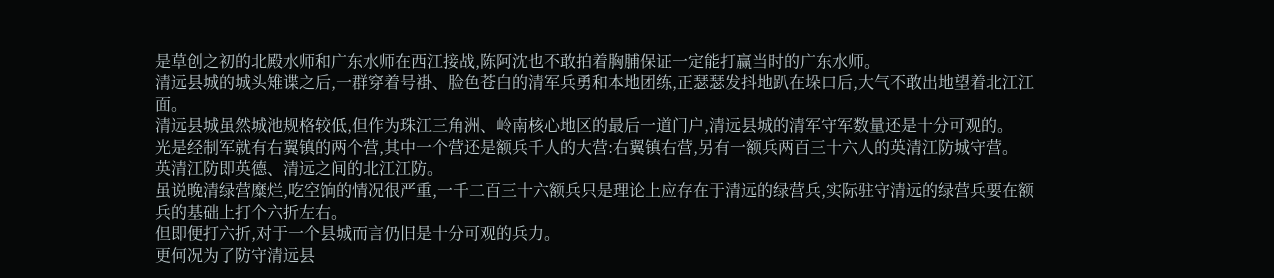是草创之初的北殿水师和广东水师在西江接战,陈阿沈也不敢拍着胸脯保证一定能打赢当时的广东水师。
清远县城的城头雉谍之后,一群穿着号褂、脸色苍白的清军兵勇和本地团练,正瑟瑟发抖地趴在垛口后,大气不敢出地望着北江江面。
清远县城虽然城池规格较低,但作为珠江三角洲、岭南核心地区的最后一道门户,清远县城的清军守军数量还是十分可观的。
光是经制军就有右翼镇的两个营,其中一个营还是额兵千人的大营:右翼镇右营,另有一额兵两百三十六人的英清江防城守营。
英清江防即英德、清远之间的北江江防。
虽说晚清绿营糜烂,吃空饷的情况很严重,一千二百三十六额兵只是理论上应存在于清远的绿营兵,实际驻守清远的绿营兵要在额兵的基础上打个六折左右。
但即便打六折,对于一个县城而言仍旧是十分可观的兵力。
更何况为了防守清远县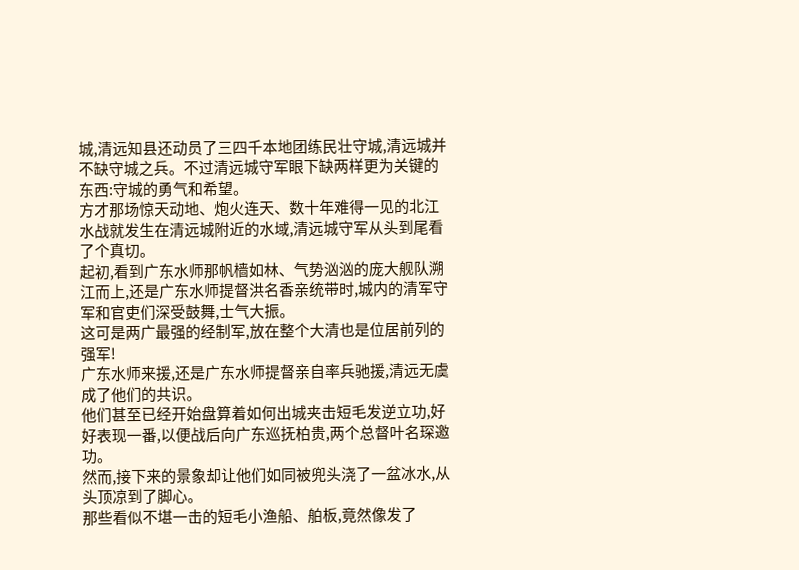城,清远知县还动员了三四千本地团练民壮守城,清远城并不缺守城之兵。不过清远城守军眼下缺两样更为关键的东西:守城的勇气和希望。
方才那场惊天动地、炮火连天、数十年难得一见的北江水战就发生在清远城附近的水域,清远城守军从头到尾看了个真切。
起初,看到广东水师那帆樯如林、气势汹汹的庞大舰队溯江而上,还是广东水师提督洪名香亲统带时,城内的清军守军和官吏们深受鼓舞,士气大振。
这可是两广最强的经制军,放在整个大清也是位居前列的强军!
广东水师来援,还是广东水师提督亲自率兵驰援,清远无虞成了他们的共识。
他们甚至已经开始盘算着如何出城夹击短毛发逆立功,好好表现一番,以便战后向广东巡抚柏贵,两个总督叶名琛邀功。
然而,接下来的景象却让他们如同被兜头浇了一盆冰水,从头顶凉到了脚心。
那些看似不堪一击的短毛小渔船、舶板,竟然像发了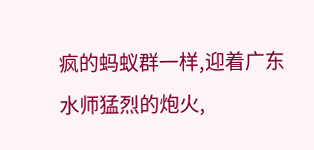疯的蚂蚁群一样,迎着广东水师猛烈的炮火,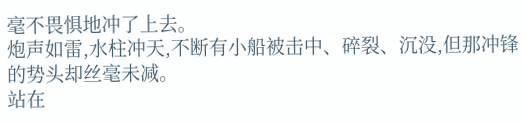毫不畏惧地冲了上去。
炮声如雷,水柱冲天,不断有小船被击中、碎裂、沉没,但那冲锋的势头却丝毫未减。
站在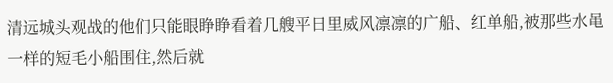清远城头观战的他们只能眼睁睁看着几艘平日里威风凛凛的广船、红单船,被那些水黾一样的短毛小船围住,然后就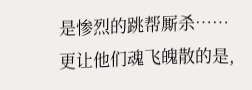是惨烈的跳帮厮杀……
更让他们魂飞魄散的是,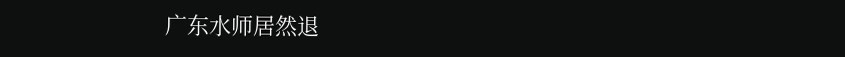广东水师居然退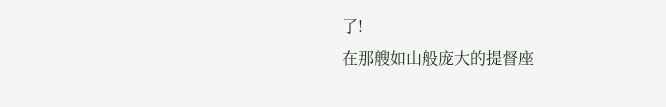了!
在那艘如山般庞大的提督座